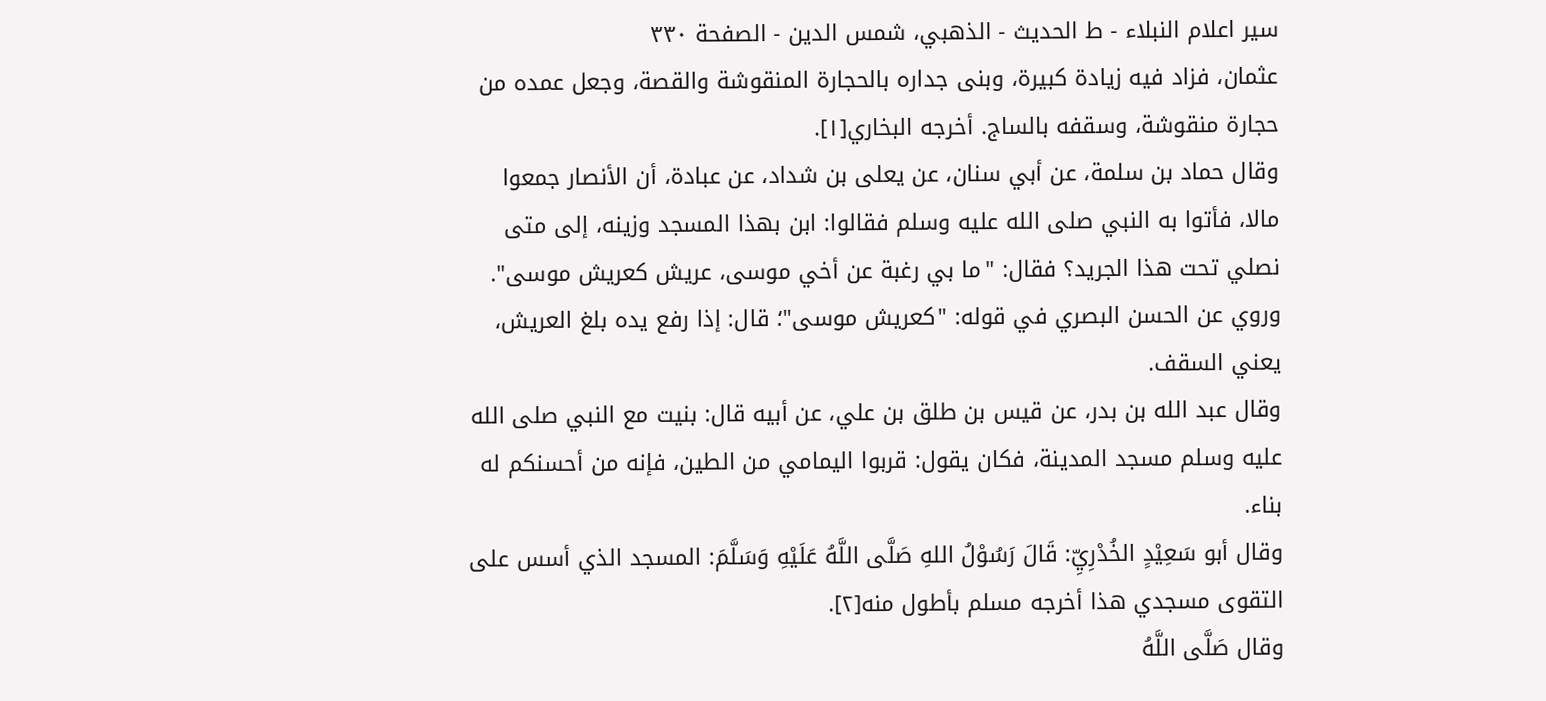سير اعلام النبلاء - ط الحديث - الذهبي، شمس الدين - الصفحة ٣٣٠
عثمان، فزاد فيه زيادة كبيرة، وبنى جداره بالحجارة المنقوشة والقصة، وجعل عمده من حجارة منقوشة، وسقفه بالساج. أخرجه البخاري[١].
وقال حماد بن سلمة، عن أبي سنان، عن يعلى بن شداد، عن عبادة، أن الأنصار جمعوا مالا، فأتوا به النبي صلى الله عليه وسلم فقالوا: ابن بهذا المسجد وزينه، إلى متى نصلي تحت هذا الجريد؟ فقال: "ما بي رغبة عن أخي موسى، عريش كعريش موسى".
وروي عن الحسن البصري في قوله: "كعريش موسى"؛ قال: إذا رفع يده بلغ العريش، يعني السقف.
وقال عبد الله بن بدر، عن قيس بن طلق بن علي، عن أبيه قال: بنيت مع النبي صلى الله عليه وسلم مسجد المدينة، فكان يقول: قربوا اليمامي من الطين، فإنه من أحسنكم له بناء.
وقال أبو سَعِيْدٍ الخُدْرِيِّ: قَالَ رَسُوْلُ اللهِ صَلَّى اللَّهُ عَلَيْهِ وَسَلَّمَ: المسجد الذي أسس على التقوى مسجدي هذا أخرجه مسلم بأطول منه[٢].
وقال صَلَّى اللَّهُ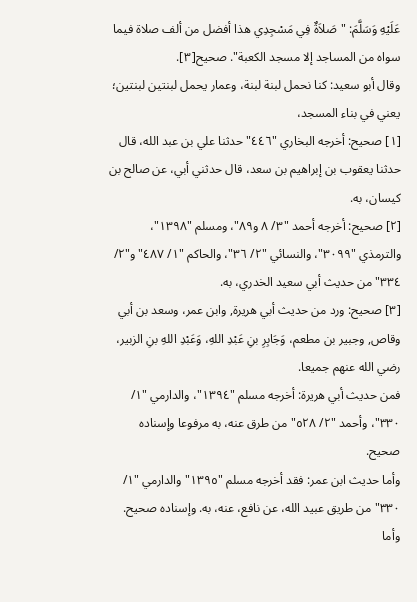عَلَيْهِ وَسَلَّمَ: "صَلاَةٌ فِي مَسْجِدِي هذا أفضل من ألف صلاة فيما سواه من المساجد إلا مسجد الكعبة". صحيح[٣].
وقال أبو سعيد: كنا نحمل لبنة لبنة، وعمار يحمل لبنتين لبنتين؛ يعني في بناء المسجد،
[١] صحيح: أخرجه البخاري "٤٤٦" حدثنا علي بن عبد الله، قال حدثنا يعقوب بن إبراهيم بن سعد، قال حدثني أبي، عن صالح بن كيسان، به.
[٢] صحيح: أخرجه أحمد "٣/ ٨ و٨٩"، ومسلم "١٣٩٨"، والترمذي "٣٠٩٩"، والنسائي "٢/ ٣٦"، والحاكم "١/ ٤٨٧" و"٢/ ٣٣٤" من حديث أبي سعيد الخدري، به.
[٣] صحيح: ورد من حديث أبي هريرة, وابن عمر، وسعد بن أبي وقاص, وجبير بن مطعم، وَجَابِرِ بنِ عَبْدِ اللهِ، وَعَبْدِ اللهِ بنِ الزبير، رضي الله عنهم جميعا.
فمن حديث أبي هريرة: أخرجه مسلم "١٣٩٤"، والدارمي "١/ ٣٣٠"، وأحمد "٢/ ٥٢٨" من طرق عنه، به مرفوعا وإسناده صحيح.
وأما حديث ابن عمر: فقد أخرجه مسلم "١٣٩٥" والدارمي "١/ ٣٣٠" من طريق عبيد الله، عن نافع، عنه، به. وإسناده صحيح.
وأما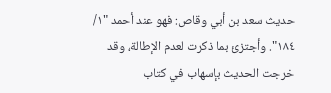حديث سعد بن أبي وقاص: فهو عند أحمد "١/ ١٨٤". وأجتزئ بما ذكرت لعدم الإطالة، وقد خرجت الحديث بإسهاب في كتاب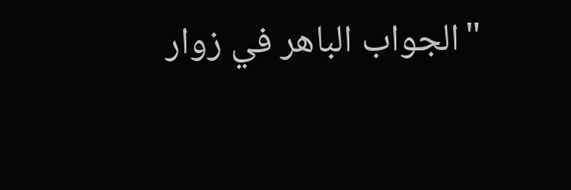"الجواب الباهر في زوار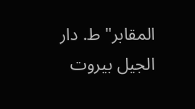المقابر" ط. دار الجيل بيروت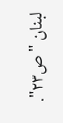لبنان "ص٢٣".